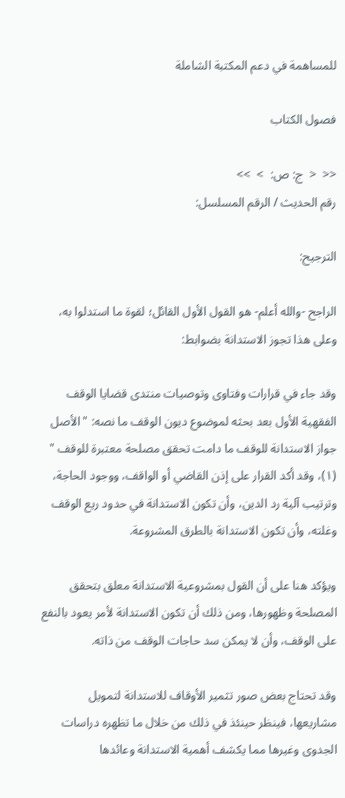للمساهمة في دعم المكتبة الشاملة

فصول الكتاب

<<  <  ج: ص:  >  >>
رقم الحديث / الرقم المسلسل:

الترجيح:

الراجح -والله أعلم- هو القول الأول القائل؛ لقوة ما استدلوا به، وعلى هذا تجوز الاستدانة بضوابط:

وقد جاء في قرارات وفتاوى وتوصيات منتدى قضايا الوقف الفقهية الأول بعد بحثه لموضوع ديون الوقف ما نصه: "الأصل جواز الاستدانة للوقف ما دامت تحقق مصلحة معتبرة للوقف " (١)، وقد أكد القرار على إذن القاضي أو الواقف، ووجود الحاجة، وترتيب آلية رد الدين، وأن تكون الاستدانة في حدود ريع الوقف وغلته، وأن تكون الاستدانة بالطرق المشروعة.

ويؤكد هنا على أن القول بمشروعية الاستدانة معلق بتحقق المصلحة وظهورها، ومن ذلك أن تكون الاستدانة لأمر يعود بالنفع على الوقف، وأن لا يمكن سد حاجات الوقف من ذاته.

وقد تحتاج بعض صور تثمير الأوقاف للاستدانة لتمويل مشاريعها، فينظر حينئذ في ذلك من خلال ما تظهره دراسات الجدوى وغيرها مما يكشف أهمية الاستدانة وعائدها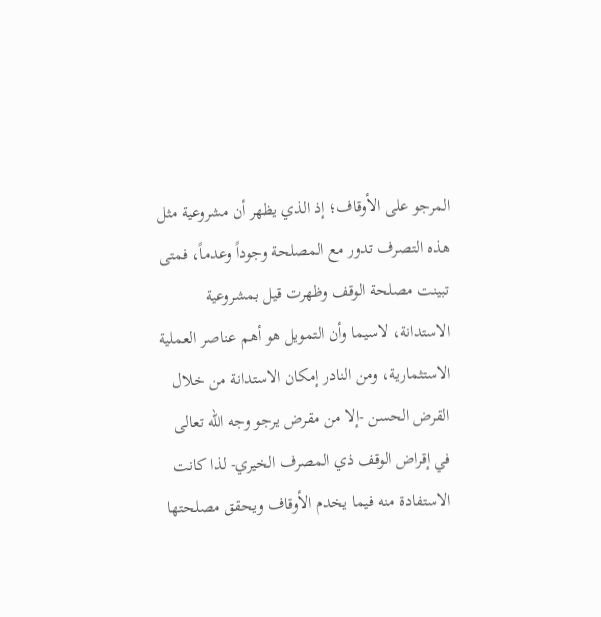المرجو على الأوقاف؛ إذ الذي يظهر أن مشروعية مثل هذه التصرف تدور مع المصلحة وجوداً وعدماً، فمتى تبينت مصلحة الوقف وظهرت قيل بمشروعية الاستدانة، لاسيما وأن التمويل هو أهم عناصر العملية الاستثمارية، ومن النادر إمكان الاستدانة من خلال القرض الحسن -إلا من مقرض يرجو وجه الله تعالى في إقراض الوقف ذي المصرف الخيري- لذا كانت الاستفادة منه فيما يخدم الأوقاف ويحقق مصلحتها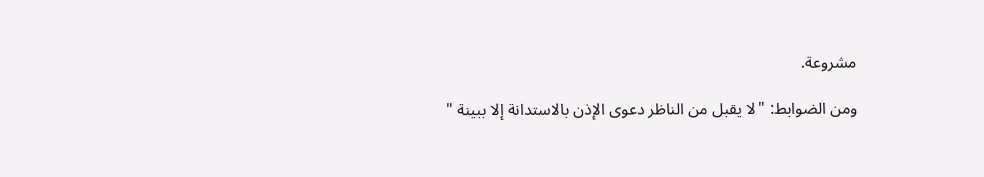مشروعة.

ومن الضوابط: "لا يقبل من الناظر دعوى الإذن بالاستدانة إلا ببينة "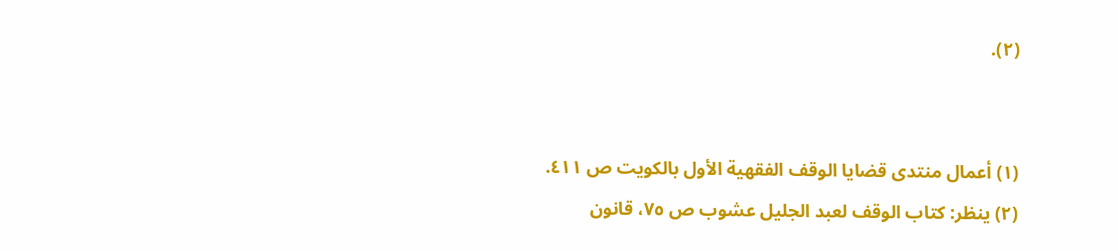(٢).


(١) أعمال منتدى قضايا الوقف الفقهية الأول بالكويت ص ٤١١.
(٢) ينظر: كتاب الوقف لعبد الجليل عشوب ص ٧٥، قانون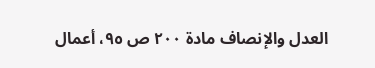العدل والإنصاف مادة ٢٠٠ ص ٩٥، أعمال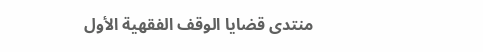منتدى قضايا الوقف الفقهية الأول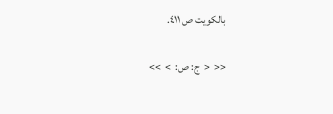بالكويت ص ٤١١.

<<  <  ج: ص:  >  >>